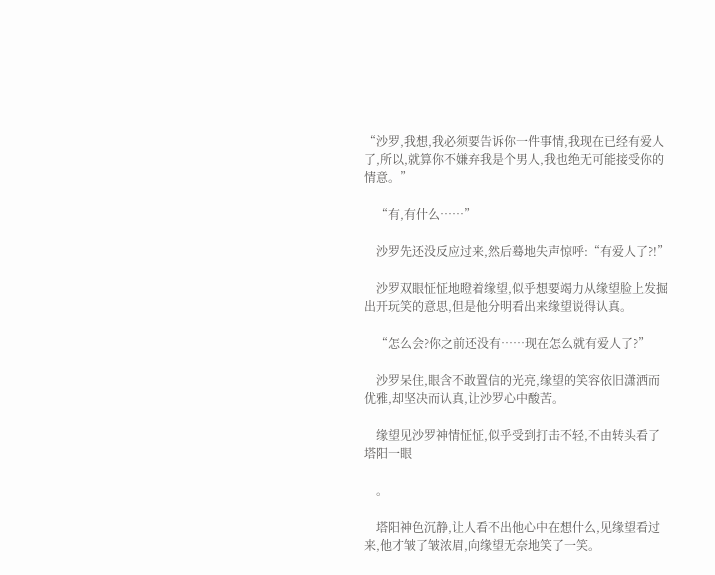“沙罗,我想,我必须要告诉你一件事情,我现在已经有爱人了,所以,就算你不嫌弃我是个男人,我也绝无可能接受你的情意。”

    “有,有什么……”

    沙罗先还没反应过来,然后蓦地失声惊呼:“有爱人了?!”

    沙罗双眼怔怔地瞪着缘望,似乎想要竭力从缘望脸上发掘出开玩笑的意思,但是他分明看出来缘望说得认真。

    “怎么会?你之前还没有……现在怎么就有爱人了?”

    沙罗呆住,眼含不敢置信的光亮,缘望的笑容依旧潇洒而优雅,却坚决而认真,让沙罗心中酸苦。

    缘望见沙罗神情怔怔,似乎受到打击不轻,不由转头看了塔阳一眼

    。

    塔阳神色沉静,让人看不出他心中在想什么,见缘望看过来,他才皱了皱浓眉,向缘望无奈地笑了一笑。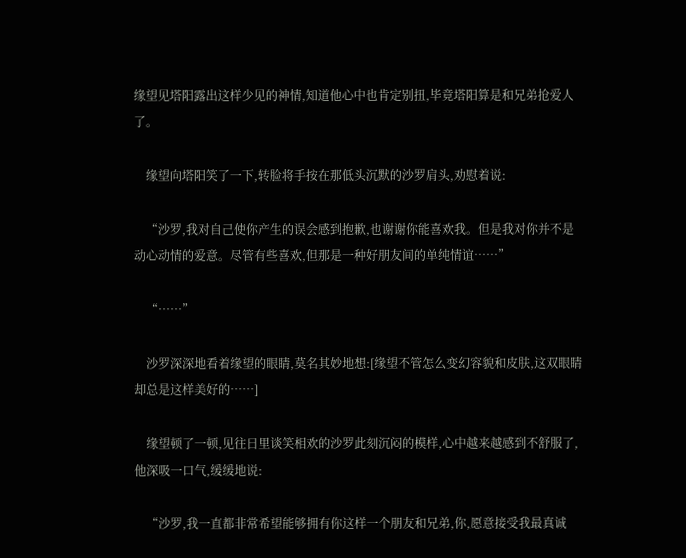缘望见塔阳露出这样少见的神情,知道他心中也肯定别扭,毕竟塔阳算是和兄弟抢爱人了。

    缘望向塔阳笑了一下,转脸将手按在那低头沉默的沙罗肩头,劝慰着说:

    “沙罗,我对自己使你产生的误会感到抱歉,也谢谢你能喜欢我。但是我对你并不是动心动情的爱意。尽管有些喜欢,但那是一种好朋友间的单纯情谊……”

    “……”

    沙罗深深地看着缘望的眼睛,莫名其妙地想:[缘望不管怎么变幻容貌和皮肤,这双眼睛却总是这样美好的……]

    缘望顿了一顿,见往日里谈笑相欢的沙罗此刻沉闷的模样,心中越来越感到不舒服了,他深吸一口气,缓缓地说:

    “沙罗,我一直都非常希望能够拥有你这样一个朋友和兄弟,你,愿意接受我最真诚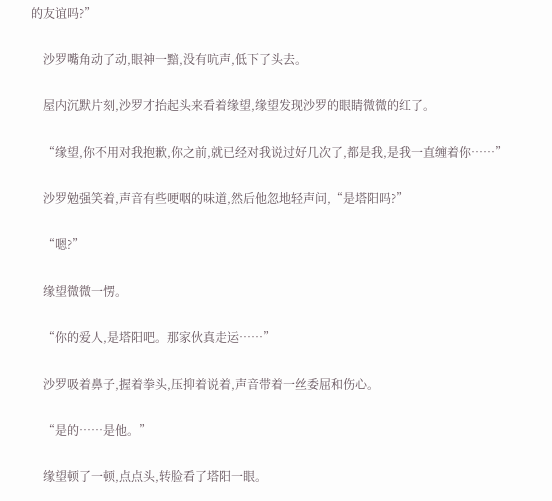的友谊吗?”

    沙罗嘴角动了动,眼神一黯,没有吭声,低下了头去。

    屋内沉默片刻,沙罗才抬起头来看着缘望,缘望发现沙罗的眼睛微微的红了。

    “缘望,你不用对我抱歉,你之前,就已经对我说过好几次了,都是我,是我一直缠着你……”

    沙罗勉强笑着,声音有些哽咽的味道,然后他忽地轻声问,“是塔阳吗?”

    “嗯?”

    缘望微微一愣。

    “你的爱人,是塔阳吧。那家伙真走运……”

    沙罗吸着鼻子,握着拳头,压抑着说着,声音带着一丝委屈和伤心。

    “是的……是他。”

    缘望顿了一顿,点点头,转脸看了塔阳一眼。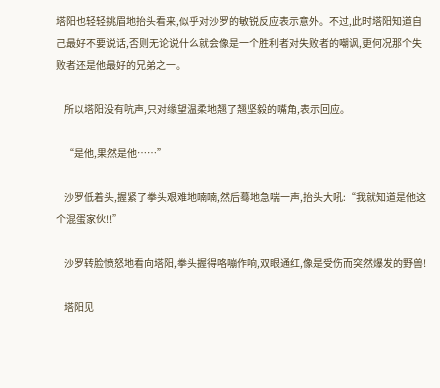塔阳也轻轻挑眉地抬头看来,似乎对沙罗的敏锐反应表示意外。不过,此时塔阳知道自己最好不要说话,否则无论说什么就会像是一个胜利者对失败者的嘲讽,更何况那个失败者还是他最好的兄弟之一。

    所以塔阳没有吭声,只对缘望温柔地翘了翘坚毅的嘴角,表示回应。

    “是他,果然是他……”

    沙罗低着头,握紧了拳头艰难地喃喃,然后蓦地急喘一声,抬头大吼:“我就知道是他这个混蛋家伙!!”

    沙罗转脸愤怒地看向塔阳,拳头握得咯嘣作响,双眼通红,像是受伤而突然爆发的野兽!

    塔阳见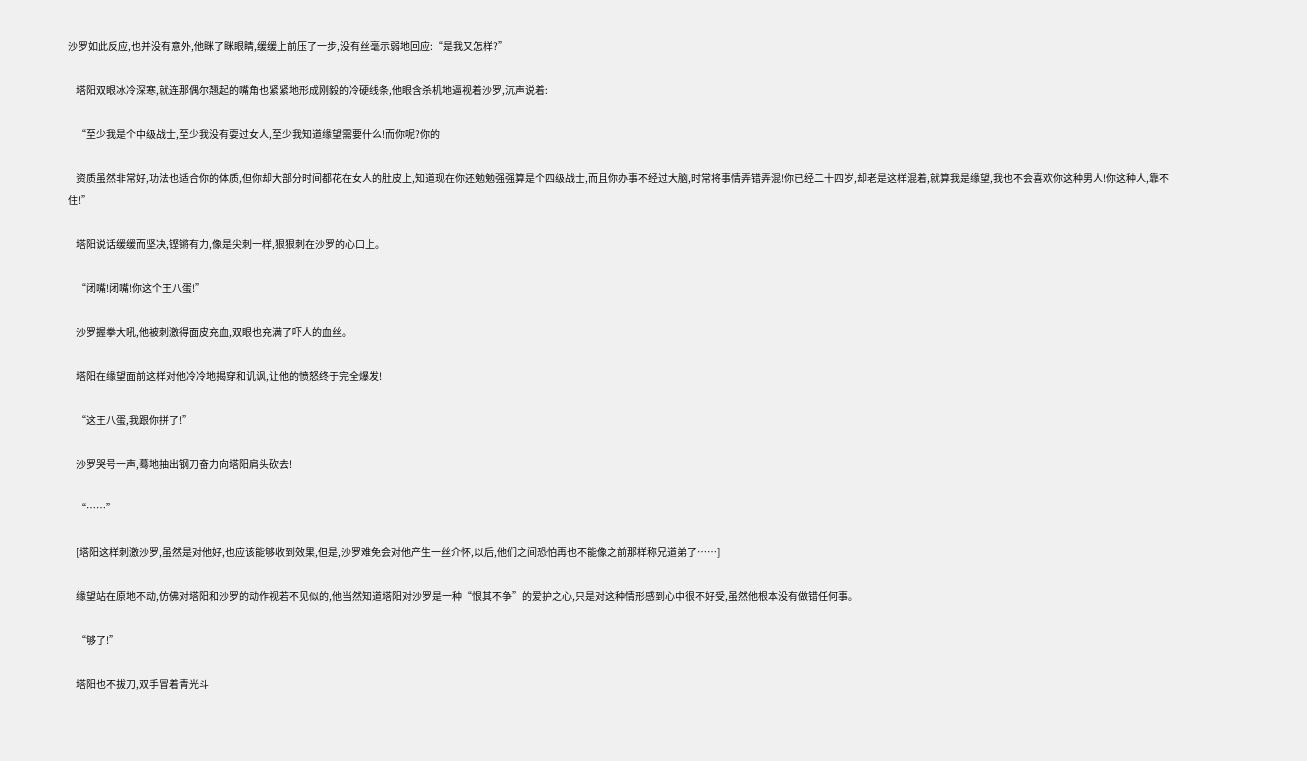沙罗如此反应,也并没有意外,他眯了眯眼睛,缓缓上前压了一步,没有丝毫示弱地回应:“是我又怎样?”

    塔阳双眼冰冷深寒,就连那偶尔翘起的嘴角也紧紧地形成刚毅的冷硬线条,他眼含杀机地逼视着沙罗,沉声说着:

    “至少我是个中级战士,至少我没有耍过女人,至少我知道缘望需要什么!而你呢?你的

    资质虽然非常好,功法也适合你的体质,但你却大部分时间都花在女人的肚皮上,知道现在你还勉勉强强算是个四级战士,而且你办事不经过大脑,时常将事情弄错弄混!你已经二十四岁,却老是这样混着,就算我是缘望,我也不会喜欢你这种男人!你这种人,靠不住!”

    塔阳说话缓缓而坚决,铿锵有力,像是尖刺一样,狠狠刺在沙罗的心口上。

    “闭嘴!闭嘴!你这个王八蛋!”

    沙罗握拳大吼,他被刺激得面皮充血,双眼也充满了吓人的血丝。

    塔阳在缘望面前这样对他冷冷地揭穿和讥讽,让他的愤怒终于完全爆发!

    “这王八蛋,我跟你拼了!”

    沙罗哭号一声,蓦地抽出钢刀奋力向塔阳肩头砍去!

    “……”

    [塔阳这样刺激沙罗,虽然是对他好,也应该能够收到效果,但是,沙罗难免会对他产生一丝介怀,以后,他们之间恐怕再也不能像之前那样称兄道弟了……]

    缘望站在原地不动,仿佛对塔阳和沙罗的动作视若不见似的,他当然知道塔阳对沙罗是一种“恨其不争”的爱护之心,只是对这种情形感到心中很不好受,虽然他根本没有做错任何事。

    “够了!”

    塔阳也不拔刀,双手冒着青光斗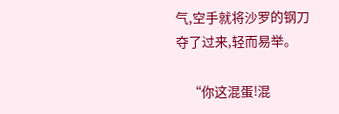气,空手就将沙罗的钢刀夺了过来,轻而易举。

    “你这混蛋!混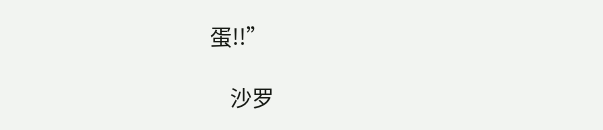蛋!!”

    沙罗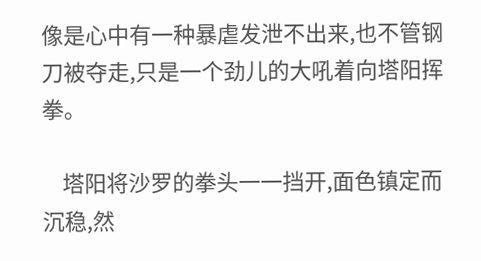像是心中有一种暴虐发泄不出来,也不管钢刀被夺走,只是一个劲儿的大吼着向塔阳挥拳。

    塔阳将沙罗的拳头一一挡开,面色镇定而沉稳,然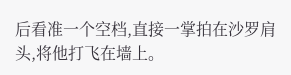后看准一个空档,直接一掌拍在沙罗肩头,将他打飞在墙上。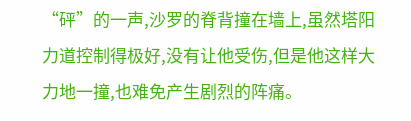“砰”的一声,沙罗的脊背撞在墙上,虽然塔阳力道控制得极好,没有让他受伤,但是他这样大力地一撞,也难免产生剧烈的阵痛。